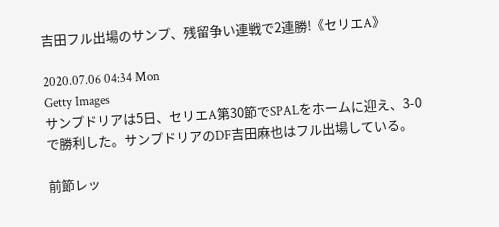吉田フル出場のサンプ、残留争い連戦で2連勝!《セリエA》

2020.07.06 04:34 Mon
Getty Images
サンプドリアは5日、セリエA第30節でSPALをホームに迎え、3-0で勝利した。サンプドリアのDF吉田麻也はフル出場している。

前節レッ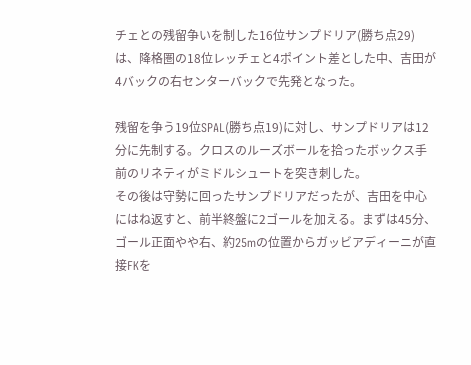チェとの残留争いを制した16位サンプドリア(勝ち点29)は、降格圏の18位レッチェと4ポイント差とした中、吉田が4バックの右センターバックで先発となった。

残留を争う19位SPAL(勝ち点19)に対し、サンプドリアは12分に先制する。クロスのルーズボールを拾ったボックス手前のリネティがミドルシュートを突き刺した。
その後は守勢に回ったサンプドリアだったが、吉田を中心にはね返すと、前半終盤に2ゴールを加える。まずは45分、ゴール正面やや右、約25mの位置からガッビアディーニが直接FKを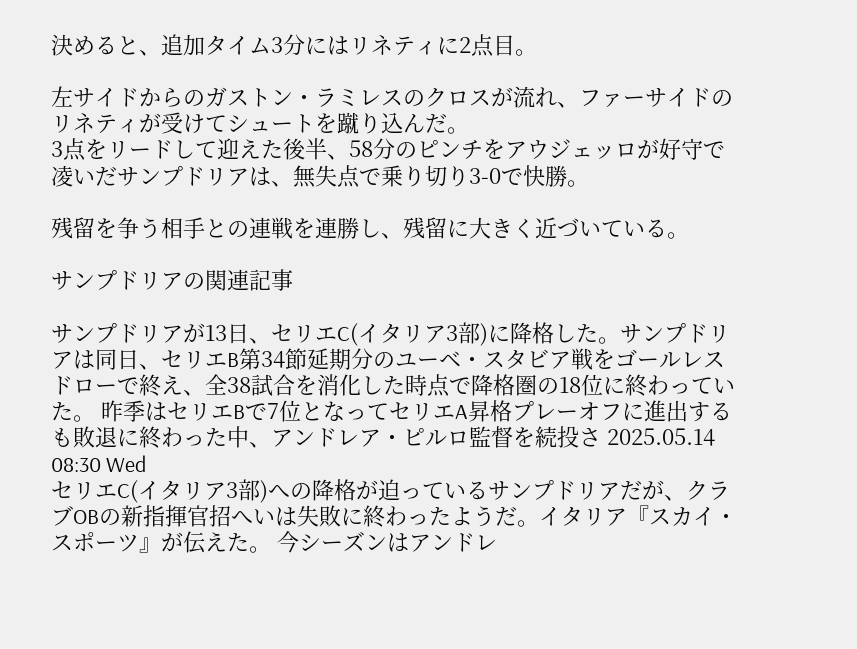決めると、追加タイム3分にはリネティに2点目。

左サイドからのガストン・ラミレスのクロスが流れ、ファーサイドのリネティが受けてシュートを蹴り込んだ。
3点をリードして迎えた後半、58分のピンチをアウジェッロが好守で凌いだサンプドリアは、無失点で乗り切り3-0で快勝。

残留を争う相手との連戦を連勝し、残留に大きく近づいている。

サンプドリアの関連記事

サンプドリアが13日、セリエC(イタリア3部)に降格した。サンプドリアは同日、セリエB第34節延期分のユーベ・スタビア戦をゴールレスドローで終え、全38試合を消化した時点で降格圏の18位に終わっていた。 昨季はセリエBで7位となってセリエA昇格プレーオフに進出するも敗退に終わった中、アンドレア・ピルロ監督を続投さ 2025.05.14 08:30 Wed
セリエC(イタリア3部)への降格が迫っているサンプドリアだが、クラブOBの新指揮官招へいは失敗に終わったようだ。イタリア『スカイ・スポーツ』が伝えた。 今シーズンはアンドレ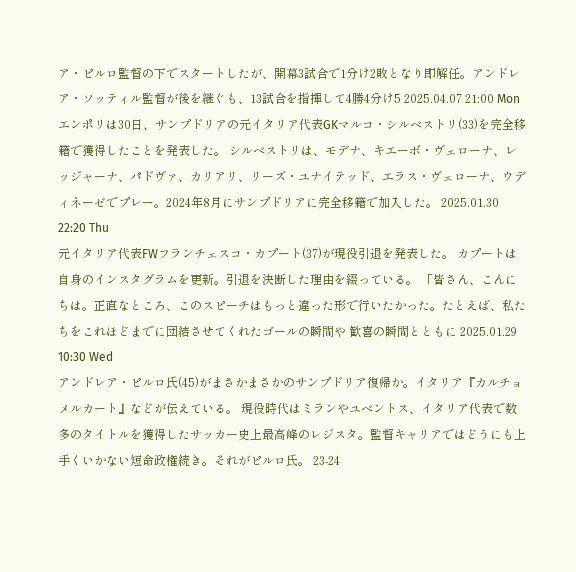ア・ピルロ監督の下でスタートしたが、開幕3試合で1分け2敗となり即解任。アンドレア・ソッティル監督が後を継ぐも、13試合を指揮して4勝4分け5 2025.04.07 21:00 Mon
エンポリは30日、サンプドリアの元イタリア代表GKマルコ・シルベストリ(33)を完全移籍で獲得したことを発表した。 シルベストリは、モデナ、キエーボ・ヴェローナ、レッジャーナ、パドヴァ、カリアリ、リーズ・ユナイテッド、エラス・ヴェローナ、ウディネーゼでプレー。2024年8月にサンプドリアに完全移籍で加入した。 2025.01.30 22:20 Thu
元イタリア代表FWフランチェスコ・カプート(37)が現役引退を発表した。 カプートは自身のインスタグラムを更新。引退を決断した理由を綴っている。 「皆さん、こんにちは。正直なところ、このスピーチはもっと違った形で行いたかった。たとえば、私たちをこれほどまでに団結させてくれたゴールの瞬間や 歓喜の瞬間とともに 2025.01.29 10:30 Wed
アンドレア・ピルロ氏(45)がまさかまさかのサンプドリア復帰か。イタリア『カルチョメルカート』などが伝えている。 現役時代はミランやユベントス、イタリア代表で数多のタイトルを獲得したサッカー史上最高峰のレジスタ。監督キャリアではどうにも上手くいかない短命政権続き。それがピルロ氏。 23-24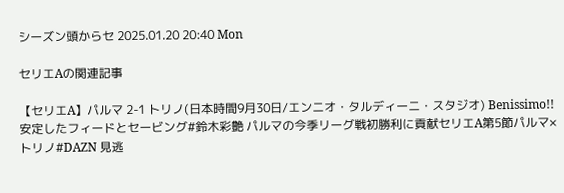シーズン頭からセ 2025.01.20 20:40 Mon

セリエAの関連記事

【セリエA】パルマ 2-1 トリノ(日本時間9月30日/エンニオ・タルディーニ・スタジオ) Benissimo!!安定したフィードとセービング#鈴木彩艶 パルマの今季リーグ戦初勝利に貢献セリエA第5節パルマ×トリノ#DAZN 見逃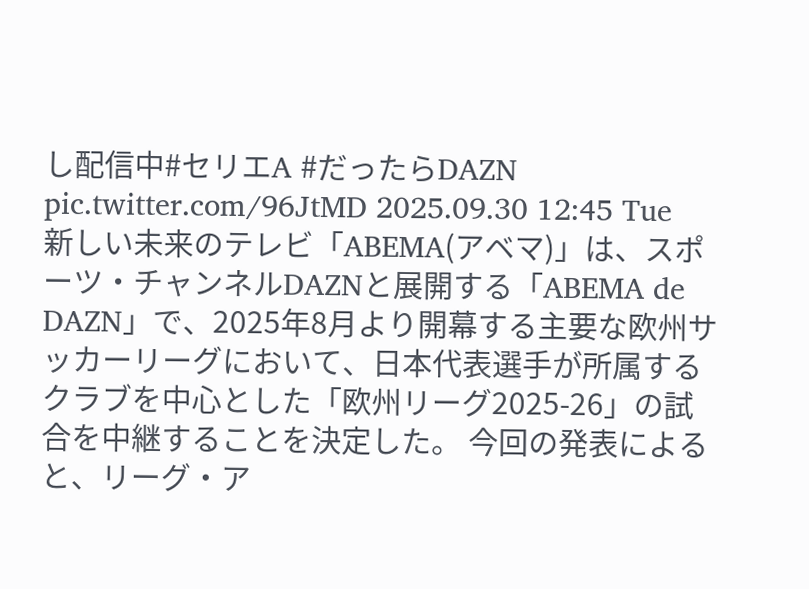し配信中#セリエA #だったらDAZN pic.twitter.com/96JtMD 2025.09.30 12:45 Tue
新しい未来のテレビ「ABEMA(アベマ)」は、スポーツ・チャンネルDAZNと展開する「ABEMA de DAZN」で、2025年8月より開幕する主要な欧州サッカーリーグにおいて、日本代表選手が所属するクラブを中心とした「欧州リーグ2025-26」の試合を中継することを決定した。 今回の発表によると、リーグ・ア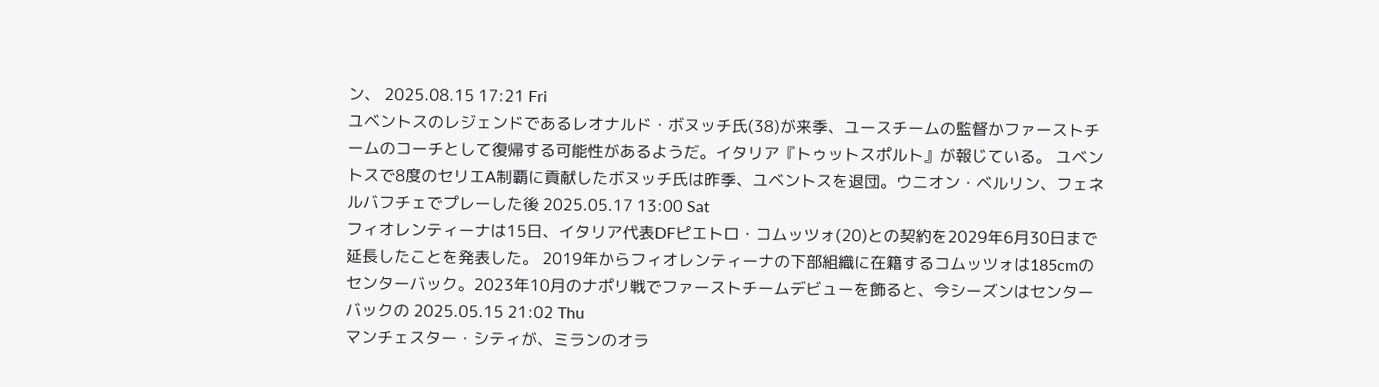ン、 2025.08.15 17:21 Fri
ユベントスのレジェンドであるレオナルド・ボヌッチ氏(38)が来季、ユースチームの監督かファーストチームのコーチとして復帰する可能性があるようだ。イタリア『トゥットスポルト』が報じている。 ユベントスで8度のセリエA制覇に貢献したボヌッチ氏は昨季、ユベントスを退団。ウニオン・ベルリン、フェネルバフチェでプレーした後 2025.05.17 13:00 Sat
フィオレンティーナは15日、イタリア代表DFピエトロ・コムッツォ(20)との契約を2029年6月30日まで延長したことを発表した。 2019年からフィオレンティーナの下部組織に在籍するコムッツォは185cmのセンターバック。2023年10月のナポリ戦でファーストチームデビューを飾ると、今シーズンはセンターバックの 2025.05.15 21:02 Thu
マンチェスター・シティが、ミランのオラ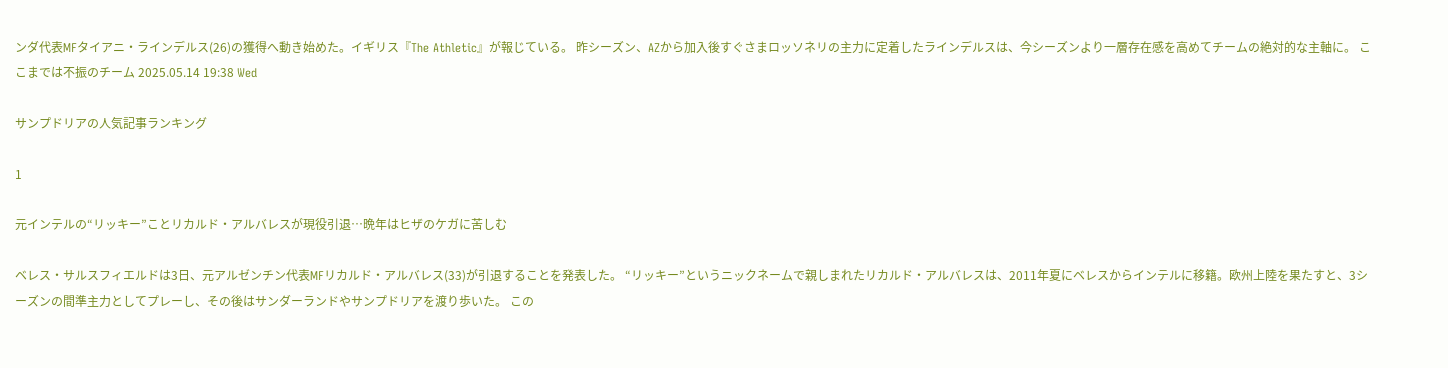ンダ代表MFタイアニ・ラインデルス(26)の獲得へ動き始めた。イギリス『The Athletic』が報じている。 昨シーズン、AZから加入後すぐさまロッソネリの主力に定着したラインデルスは、今シーズンより一層存在感を高めてチームの絶対的な主軸に。 ここまでは不振のチーム 2025.05.14 19:38 Wed

サンプドリアの人気記事ランキング

1

元インテルの“リッキー”ことリカルド・アルバレスが現役引退…晩年はヒザのケガに苦しむ

ベレス・サルスフィエルドは3日、元アルゼンチン代表MFリカルド・アルバレス(33)が引退することを発表した。 “リッキー”というニックネームで親しまれたリカルド・アルバレスは、2011年夏にベレスからインテルに移籍。欧州上陸を果たすと、3シーズンの間準主力としてプレーし、その後はサンダーランドやサンプドリアを渡り歩いた。 この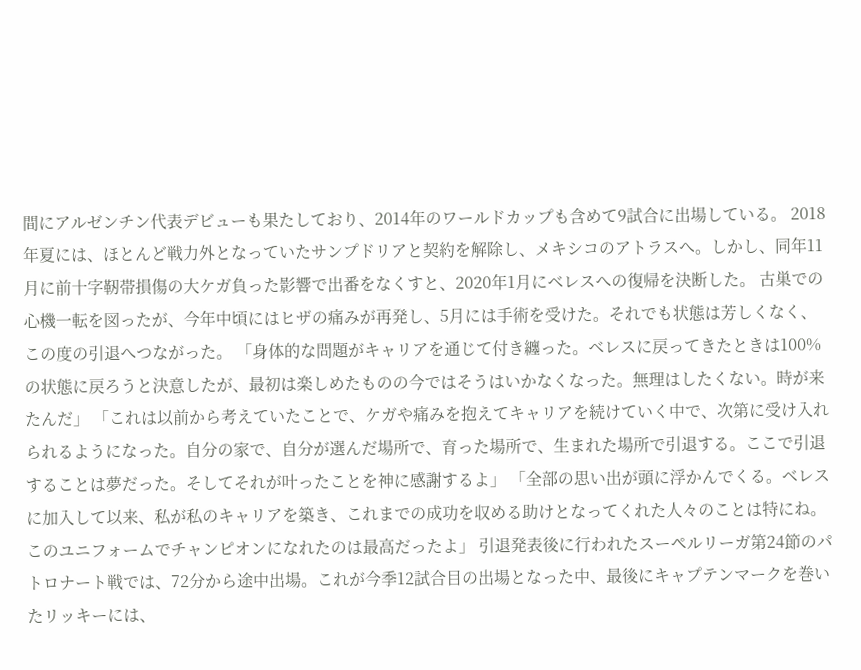間にアルゼンチン代表デビューも果たしており、2014年のワールドカップも含めて9試合に出場している。 2018年夏には、ほとんど戦力外となっていたサンプドリアと契約を解除し、メキシコのアトラスへ。しかし、同年11月に前十字靭帯損傷の大ケガ負った影響で出番をなくすと、2020年1月にベレスへの復帰を決断した。 古巣での心機一転を図ったが、今年中頃にはヒザの痛みが再発し、5月には手術を受けた。それでも状態は芳しくなく、この度の引退へつながった。 「身体的な問題がキャリアを通じて付き纏った。ベレスに戻ってきたときは100%の状態に戻ろうと決意したが、最初は楽しめたものの今ではそうはいかなくなった。無理はしたくない。時が来たんだ」 「これは以前から考えていたことで、ケガや痛みを抱えてキャリアを続けていく中で、次第に受け入れられるようになった。自分の家で、自分が選んだ場所で、育った場所で、生まれた場所で引退する。ここで引退することは夢だった。そしてそれが叶ったことを神に感謝するよ」 「全部の思い出が頭に浮かんでくる。ベレスに加入して以来、私が私のキャリアを築き、これまでの成功を収める助けとなってくれた人々のことは特にね。このユニフォームでチャンピオンになれたのは最高だったよ」 引退発表後に行われたスーペルリーガ第24節のパトロナート戦では、72分から途中出場。これが今季12試合目の出場となった中、最後にキャプテンマークを巻いたリッキーには、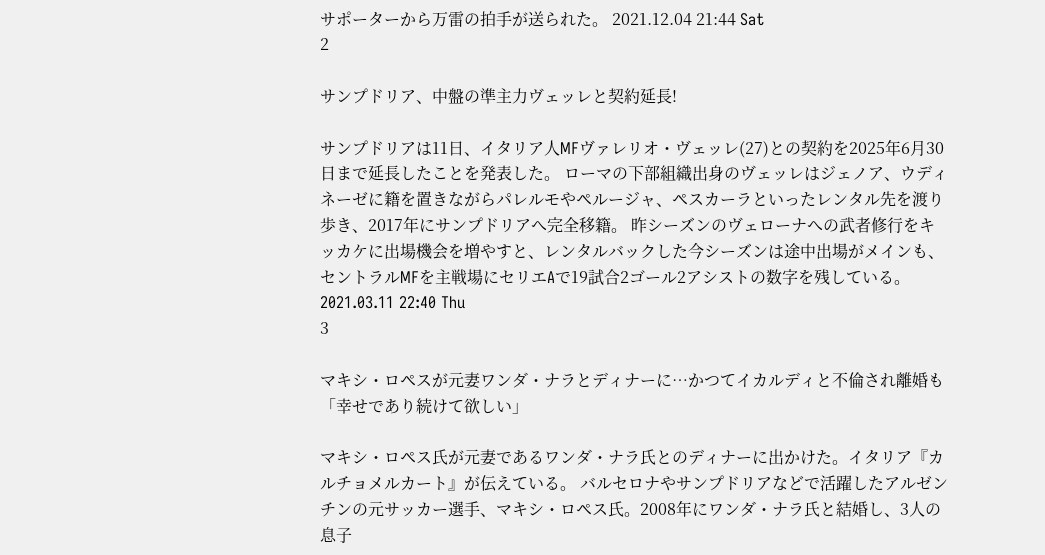サポーターから万雷の拍手が送られた。 2021.12.04 21:44 Sat
2

サンプドリア、中盤の準主力ヴェッレと契約延長!

サンプドリアは11日、イタリア人MFヴァレリオ・ヴェッレ(27)との契約を2025年6月30日まで延長したことを発表した。 ローマの下部組織出身のヴェッレはジェノア、ウディネーゼに籍を置きながらパレルモやペルージャ、ペスカーラといったレンタル先を渡り歩き、2017年にサンプドリアへ完全移籍。 昨シーズンのヴェローナへの武者修行をキッカケに出場機会を増やすと、レンタルバックした今シーズンは途中出場がメインも、セントラルMFを主戦場にセリエAで19試合2ゴール2アシストの数字を残している。 2021.03.11 22:40 Thu
3

マキシ・ロペスが元妻ワンダ・ナラとディナーに…かつてイカルディと不倫され離婚も「幸せであり続けて欲しい」

マキシ・ロペス氏が元妻であるワンダ・ナラ氏とのディナーに出かけた。イタリア『カルチョメルカート』が伝えている。 バルセロナやサンプドリアなどで活躍したアルゼンチンの元サッカー選手、マキシ・ロペス氏。2008年にワンダ・ナラ氏と結婚し、3人の息子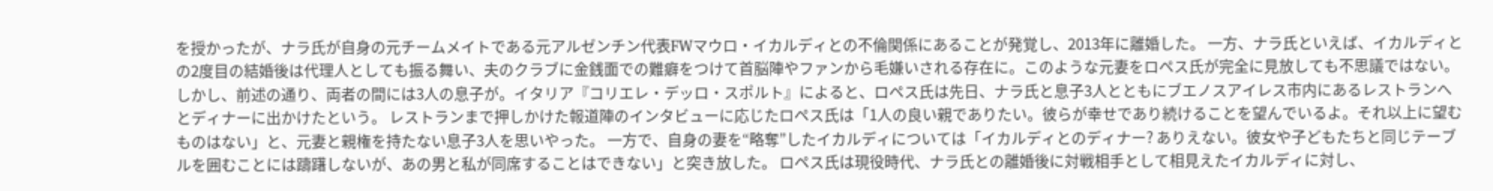を授かったが、ナラ氏が自身の元チームメイトである元アルゼンチン代表FWマウロ・イカルディとの不倫関係にあることが発覚し、2013年に離婚した。 一方、ナラ氏といえば、イカルディとの2度目の結婚後は代理人としても振る舞い、夫のクラブに金銭面での難癖をつけて首脳陣やファンから毛嫌いされる存在に。このような元妻をロペス氏が完全に見放しても不思議ではない。 しかし、前述の通り、両者の間には3人の息子が。イタリア『コリエレ・デッロ・スポルト』によると、ロペス氏は先日、ナラ氏と息子3人とともにブエノスアイレス市内にあるレストランへとディナーに出かけたという。 レストランまで押しかけた報道陣のインタビューに応じたロペス氏は「1人の良い親でありたい。彼らが幸せであり続けることを望んでいるよ。それ以上に望むものはない」と、元妻と親権を持たない息子3人を思いやった。 一方で、自身の妻を“略奪”したイカルディについては「イカルディとのディナー? ありえない。彼女や子どもたちと同じテーブルを囲むことには躊躇しないが、あの男と私が同席することはできない」と突き放した。 ロペス氏は現役時代、ナラ氏との離婚後に対戦相手として相見えたイカルディに対し、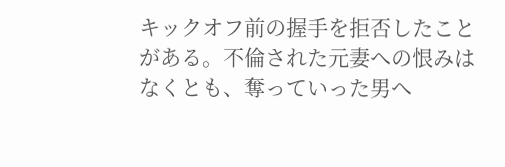キックオフ前の握手を拒否したことがある。不倫された元妻への恨みはなくとも、奪っていった男へ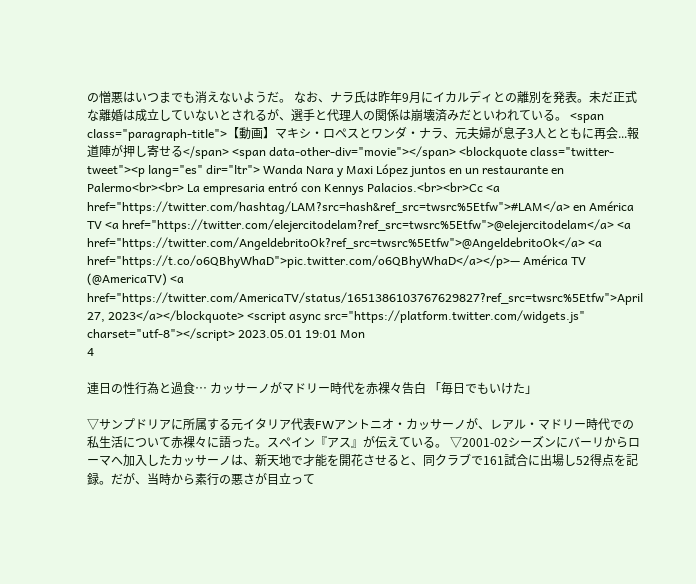の憎悪はいつまでも消えないようだ。 なお、ナラ氏は昨年9月にイカルディとの離別を発表。未だ正式な離婚は成立していないとされるが、選手と代理人の関係は崩壊済みだといわれている。 <span class="paragraph-title">【動画】マキシ・ロペスとワンダ・ナラ、元夫婦が息子3人とともに再会...報道陣が押し寄せる</span> <span data-other-div="movie"></span> <blockquote class="twitter-tweet"><p lang="es" dir="ltr"> Wanda Nara y Maxi López juntos en un restaurante en Palermo<br><br> La empresaria entró con Kennys Palacios.<br><br>Cc <a href="https://twitter.com/hashtag/LAM?src=hash&ref_src=twsrc%5Etfw">#LAM</a> en América TV <a href="https://twitter.com/elejercitodelam?ref_src=twsrc%5Etfw">@elejercitodelam</a> <a href="https://twitter.com/AngeldebritoOk?ref_src=twsrc%5Etfw">@AngeldebritoOk</a> <a href="https://t.co/o6QBhyWhaD">pic.twitter.com/o6QBhyWhaD</a></p>— América TV (@AmericaTV) <a href="https://twitter.com/AmericaTV/status/1651386103767629827?ref_src=twsrc%5Etfw">April 27, 2023</a></blockquote> <script async src="https://platform.twitter.com/widgets.js" charset="utf-8"></script> 2023.05.01 19:01 Mon
4

連日の性行為と過食… カッサーノがマドリー時代を赤裸々告白 「毎日でもいけた」

▽サンプドリアに所属する元イタリア代表FWアントニオ・カッサーノが、レアル・マドリー時代での私生活について赤裸々に語った。スペイン『アス』が伝えている。 ▽2001-02シーズンにバーリからローマへ加入したカッサーノは、新天地で才能を開花させると、同クラブで161試合に出場し52得点を記録。だが、当時から素行の悪さが目立って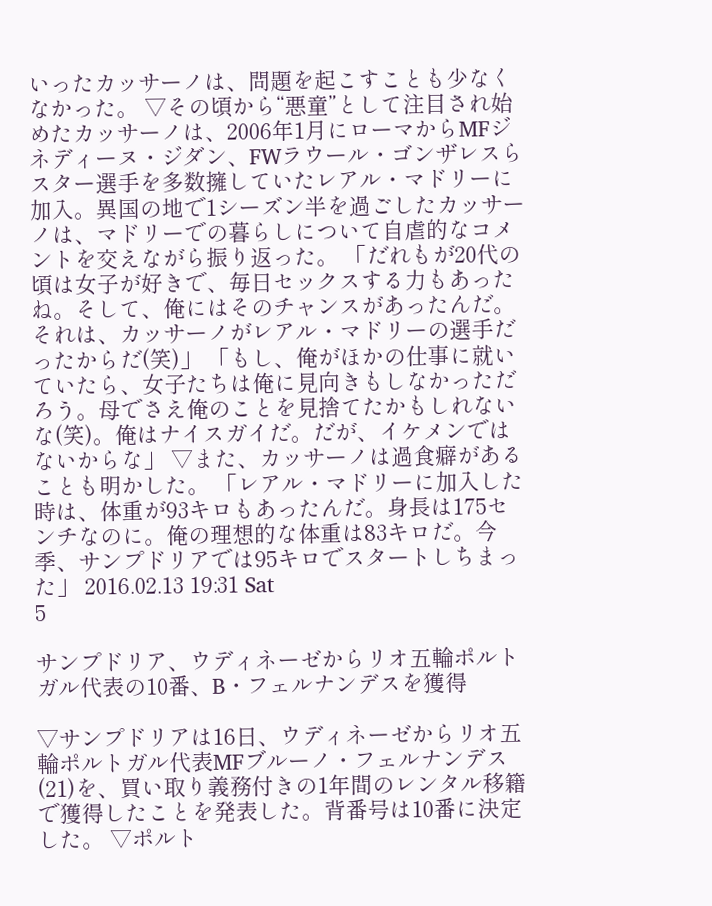いったカッサーノは、問題を起こすことも少なくなかった。 ▽その頃から“悪童”として注目され始めたカッサーノは、2006年1月にローマからMFジネディーヌ・ジダン、FWラウール・ゴンザレスらスター選手を多数擁していたレアル・マドリーに加入。異国の地で1シーズン半を過ごしたカッサーノは、マドリーでの暮らしについて自虐的なコメントを交えながら振り返った。 「だれもが20代の頃は女子が好きで、毎日セックスする力もあったね。そして、俺にはそのチャンスがあったんだ。それは、カッサーノがレアル・マドリーの選手だったからだ(笑)」 「もし、俺がほかの仕事に就いていたら、女子たちは俺に見向きもしなかっただろう。母でさえ俺のことを見捨てたかもしれないな(笑)。俺はナイスガイだ。だが、イケメンではないからな」 ▽また、カッサーノは過食癖があることも明かした。 「レアル・マドリーに加入した時は、体重が93キロもあったんだ。身長は175センチなのに。俺の理想的な体重は83キロだ。今季、サンプドリアでは95キロでスタートしちまった」 2016.02.13 19:31 Sat
5

サンプドリア、ウディネーゼからリオ五輪ポルトガル代表の10番、B・フェルナンデスを獲得

▽サンプドリアは16日、ウディネーゼからリオ五輪ポルトガル代表MFブルーノ・フェルナンデス(21)を、買い取り義務付きの1年間のレンタル移籍で獲得したことを発表した。背番号は10番に決定した。 ▽ポルト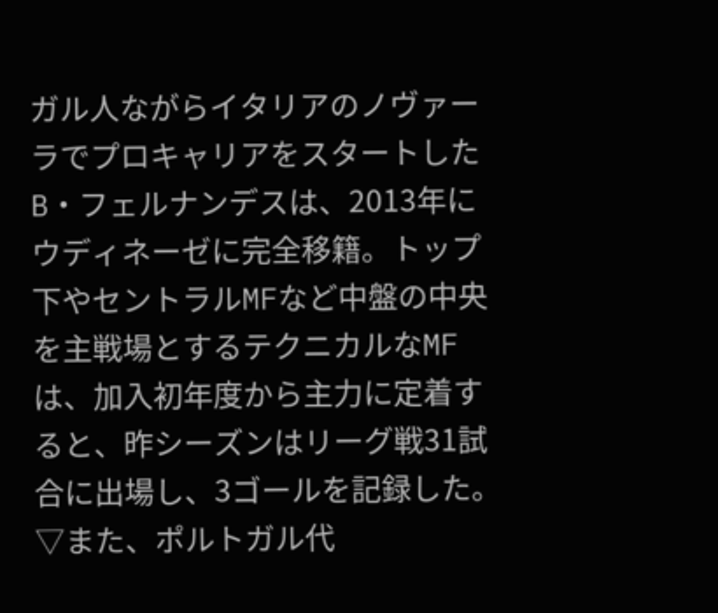ガル人ながらイタリアのノヴァーラでプロキャリアをスタートしたB・フェルナンデスは、2013年にウディネーゼに完全移籍。トップ下やセントラルMFなど中盤の中央を主戦場とするテクニカルなMFは、加入初年度から主力に定着すると、昨シーズンはリーグ戦31試合に出場し、3ゴールを記録した。 ▽また、ポルトガル代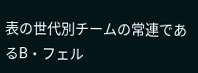表の世代別チームの常連であるB・フェル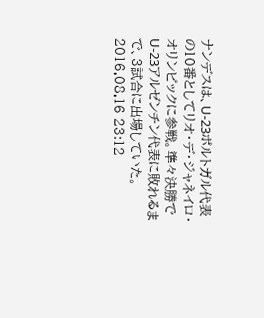ナンデスは、U-23ポルトガル代表の10番としてリオ・デ・ジャネイロ・オリンピックに参戦。準々決勝でU-23アルゼンチン代表に敗れるまで、3試合に出場していた。 2016.08.16 23:12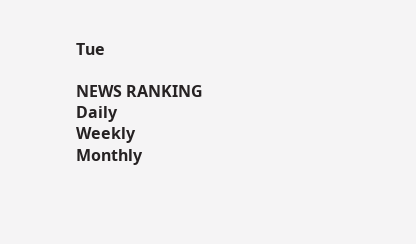Tue

NEWS RANKING
Daily
Weekly
Monthly